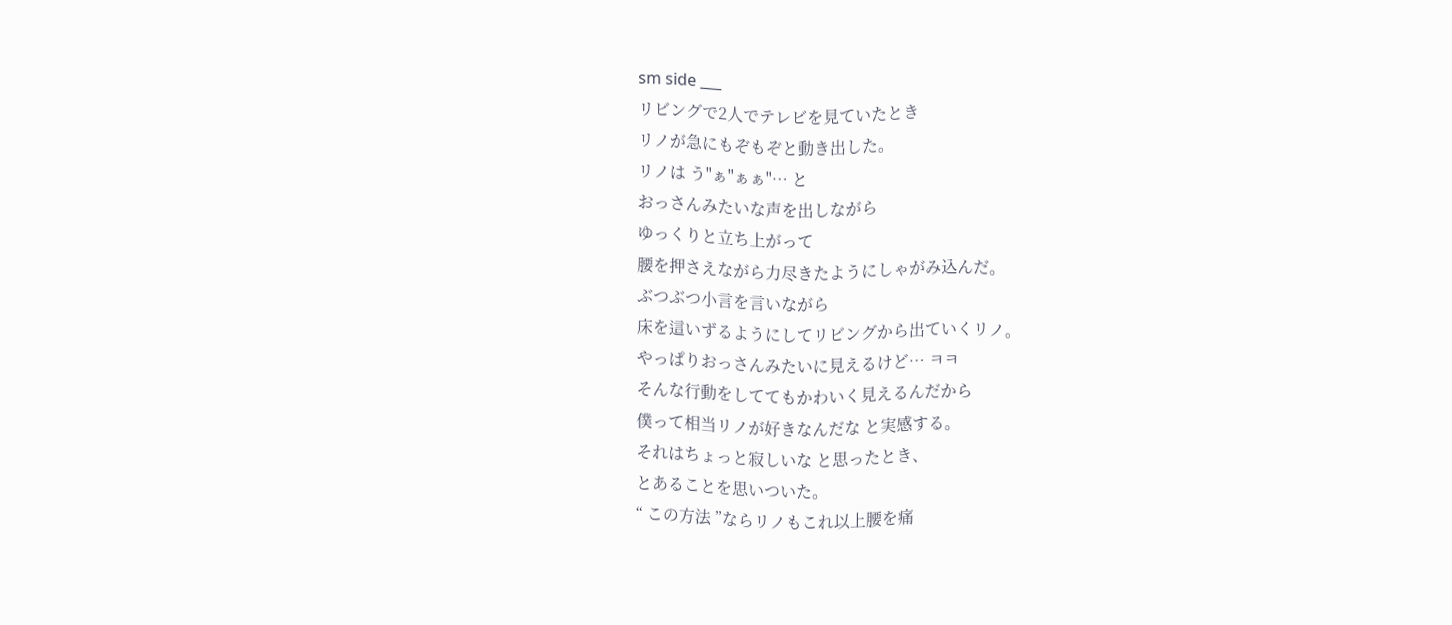sm side ___
リビングで2人でテレビを見ていたとき
リノが急にもぞもぞと動き出した。
リノは う"ぁ"ぁぁ"⋯ と
おっさんみたいな声を出しながら
ゆっくりと立ち上がって
腰を押さえながら力尽きたようにしゃがみ込んだ。
ぶつぶつ小言を言いながら
床を這いずるようにしてリビングから出ていくリノ。
やっぱりおっさんみたいに見えるけど⋯ ㅋㅋ
そんな行動をしててもかわいく見えるんだから
僕って相当リノが好きなんだな と実感する。
それはちょっと寂しいな と思ったとき、
とあることを思いついた。
“ この方法 ”ならリノもこれ以上腰を痛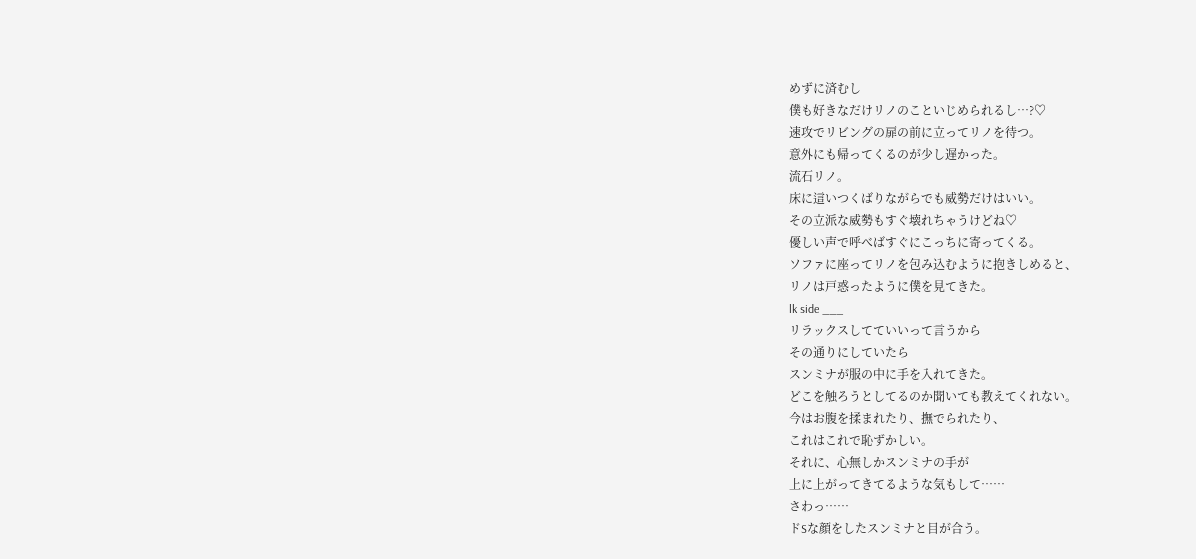めずに済むし
僕も好きなだけリノのこといじめられるし⋯?♡
速攻でリビングの扉の前に立ってリノを待つ。
意外にも帰ってくるのが少し遅かった。
流石リノ。
床に這いつくばりながらでも威勢だけはいい。
その立派な威勢もすぐ壊れちゃうけどね♡
優しい声で呼べばすぐにこっちに寄ってくる。
ソファに座ってリノを包み込むように抱きしめると、
リノは戸惑ったように僕を見てきた。
lk side ___
リラックスしてていいって言うから
その通りにしていたら
スンミナが服の中に手を入れてきた。
どこを触ろうとしてるのか聞いても教えてくれない。
今はお腹を揉まれたり、撫でられたり、
これはこれで恥ずかしい。
それに、心無しかスンミナの手が
上に上がってきてるような気もして⋯⋯
さわっ⋯⋯
ドSな顔をしたスンミナと目が合う。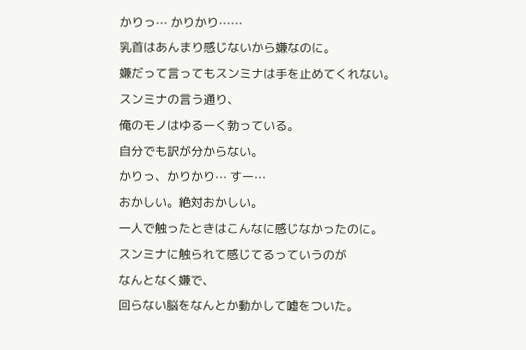かりっ⋯ かりかり⋯⋯
乳首はあんまり感じないから嫌なのに。
嫌だって言ってもスンミナは手を止めてくれない。
スンミナの言う通り、
俺のモノはゆるーく勃っている。
自分でも訳が分からない。
かりっ、かりかり⋯ すー⋯
おかしい。絶対おかしい。
一人で触ったときはこんなに感じなかったのに。
スンミナに触られて感じてるっていうのが
なんとなく嫌で、
回らない脳をなんとか動かして嘘をついた。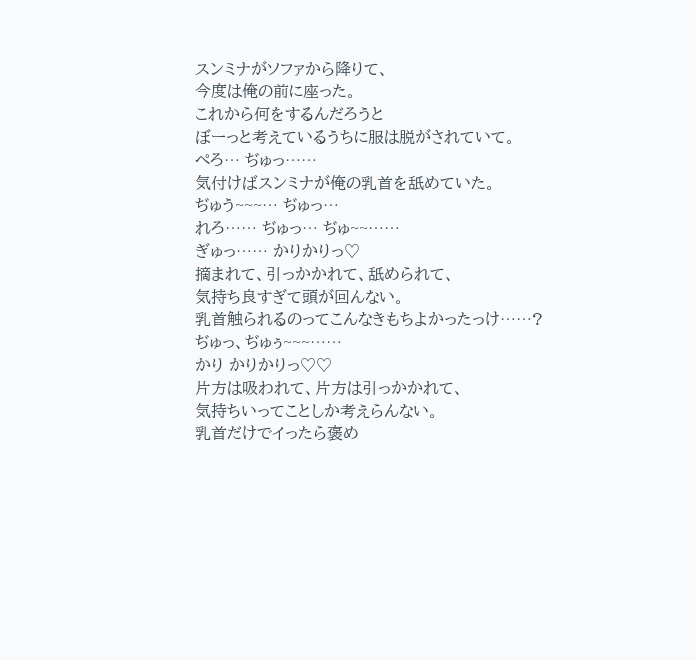スンミナがソファから降りて、
今度は俺の前に座った。
これから何をするんだろうと
ぼーっと考えているうちに服は脱がされていて。
ぺろ⋯ ぢゅっ⋯⋯
気付けばスンミナが俺の乳首を舐めていた。
ぢゅう~~~⋯ ぢゅっ⋯
れろ⋯⋯ ぢゅっ⋯ ぢゅ~~⋯⋯
ぎゅっ⋯⋯ かりかりっ♡
摘まれて、引っかかれて、舐められて、
気持ち良すぎて頭が回んない。
乳首触られるのってこんなきもちよかったっけ⋯⋯?
ぢゅっ、ぢゅぅ~~~⋯⋯
かり かりかりっ♡♡
片方は吸われて、片方は引っかかれて、
気持ちいってことしか考えらんない。
乳首だけでイったら褒め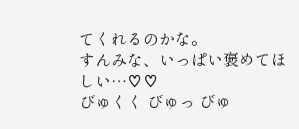てくれるのかな。
すんみな、いっぱい褒めてほしい⋯♡♡
びゅくく びゅっ びゅ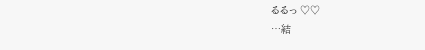るるっ ♡♡
⋯結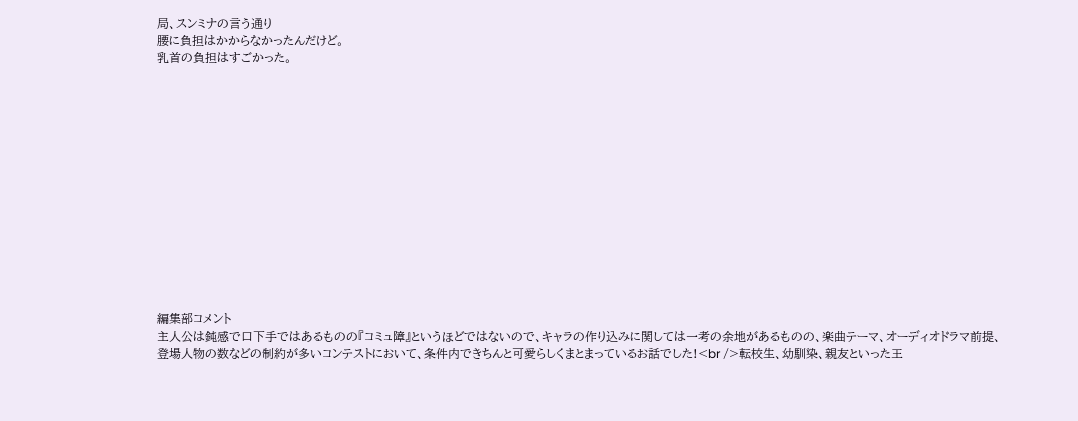局、スンミナの言う通り
腰に負担はかからなかったんだけど。
乳首の負担はすごかった。














編集部コメント
主人公は鈍感で口下手ではあるものの『コミュ障』というほどではないので、キャラの作り込みに関しては一考の余地があるものの、楽曲テーマ、オーディオドラマ前提、登場人物の数などの制約が多いコンテストにおいて、条件内できちんと可愛らしくまとまっているお話でした!<br />転校生、幼馴染、親友といった王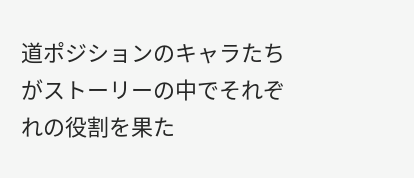道ポジションのキャラたちがストーリーの中でそれぞれの役割を果た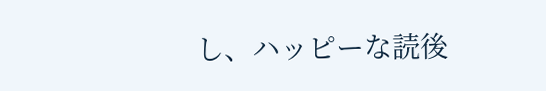し、ハッピーな読後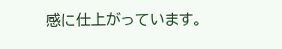感に仕上がっています。